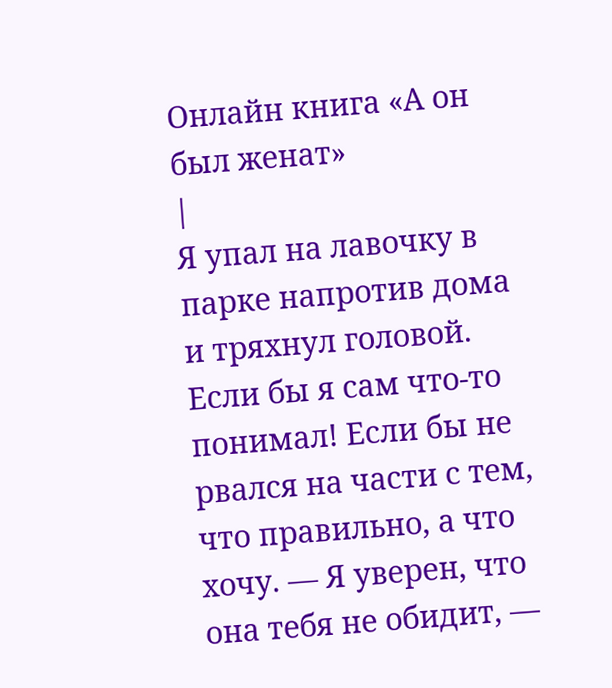Онлайн книга «А он был женат»
|
Я упал на лавочку в парке напротив дома и тряхнул головой. Если бы я сам что-то понимал! Если бы не рвался на части с тем, что правильно, а что хочу. — Я уверен, что она тебя не обидит, —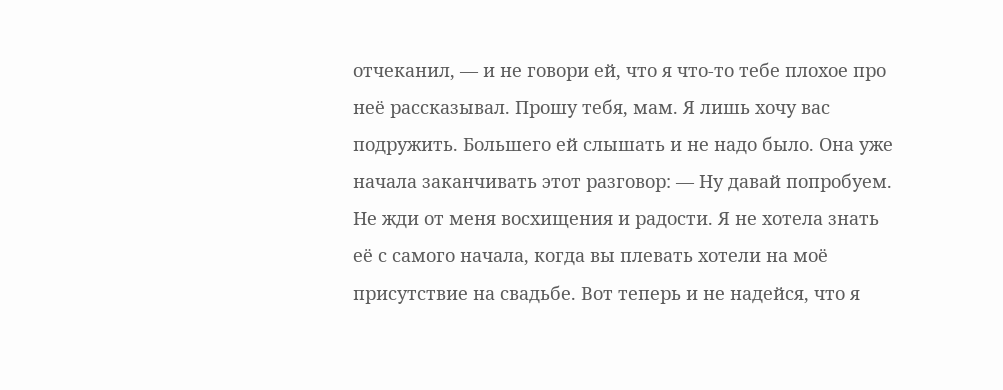отчеканил, — и не говори ей, что я что-то тебе плохое про неё рассказывал. Прошу тебя, мам. Я лишь хочу вас подружить. Большего ей слышать и не надо было. Она уже начала заканчивать этот разговор: — Ну давай попробуем. Не жди от меня восхищения и радости. Я не хотела знать её с самого начала, когда вы плевать хотели на моё присутствие на свадьбе. Вот теперь и не надейся, что я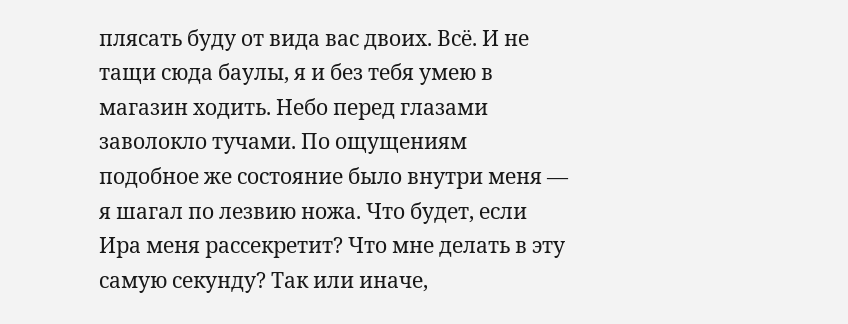плясать буду от вида вас двоих. Всё. И не тащи сюда баулы, я и без тебя умею в магазин ходить. Небо перед глазами заволокло тучами. По ощущениям подобное же состояние было внутри меня — я шагал по лезвию ножа. Что будет, если Ира меня рассекретит? Что мне делать в эту самую секунду? Так или иначе,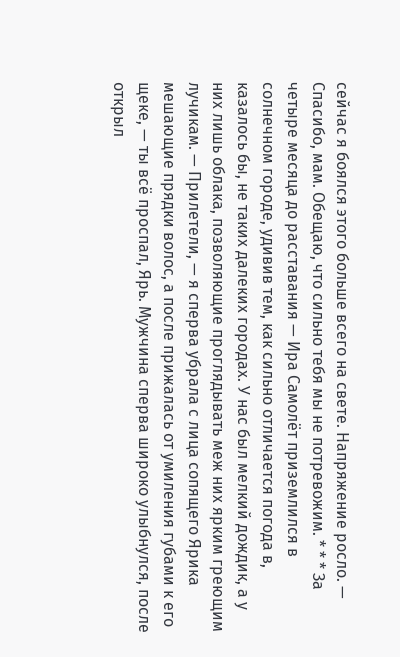сейчас я боялся этого больше всего на свете. Напряжение росло. — Спасибо, мам. Обещаю, что сильно тебя мы не потревожим. * * * За четыре месяца до расставания — Ира Самолёт приземлился в солнечном городе, удивив тем, как сильно отличается погода в, казалось бы, не таких далеких городах. У нас был мелкий дождик, а у них лишь облака, позволяющие проглядывать меж них ярким греющим лучикам. — Прилетели, — я сперва убрала с лица сопящего Ярика мешающие прядки волос, а после прижалась от умиления губами к его щеке, — ты всё проспал, Ярь. Мужчина сперва широко улыбнулся, после открыл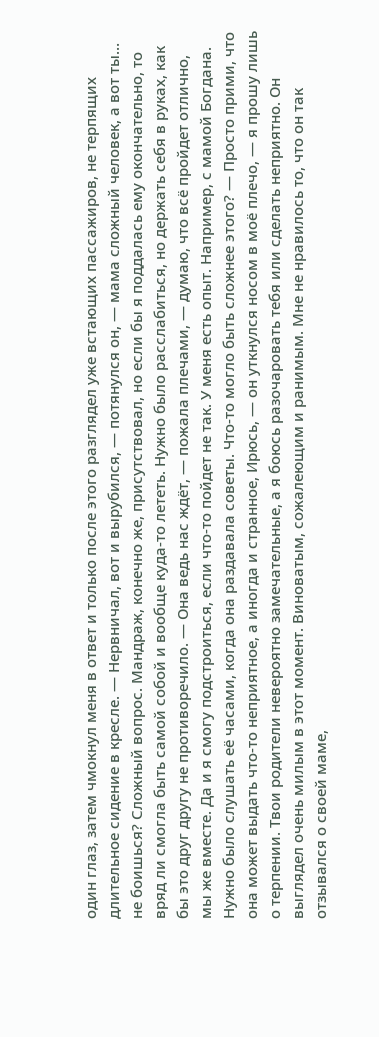один глаз, затем чмокнул меня в ответ и только после этого разглядел уже встающих пассажиров, не терпящих длительное сидение в кресле. — Нервничал, вот и вырубился, — потянулся он, — мама сложный человек, а вот ты… не боишься? Сложный вопрос. Мандраж, конечно же, присутствовал, но если бы я поддалась ему окончательно, то вряд ли смогла быть самой собой и вообще куда-то лететь. Нужно было расслабиться, но держать себя в руках, как бы это друг другу не противоречило. — Она ведь нас ждёт, — пожала плечами, — думаю, что всё пройдет отлично, мы же вместе. Да и я смогу подстроиться, если что-то пойдет не так. У меня есть опыт. Например, с мамой Богдана. Нужно было слушать её часами, когда она раздавала советы. Что-то могло быть сложнее этого? — Просто прими, что она может выдать что-то неприятное, а иногда и странное, Ирюсь, — он уткнулся носом в моё плечо, — я прошу лишь о терпении. Твои родители невероятно замечательные, а я боюсь разочаровать тебя или сделать неприятно. Он выглядел очень милым в этот момент. Виноватым, сожалеющим и ранимым. Мне не нравилось то, что он так отзывался о своей маме,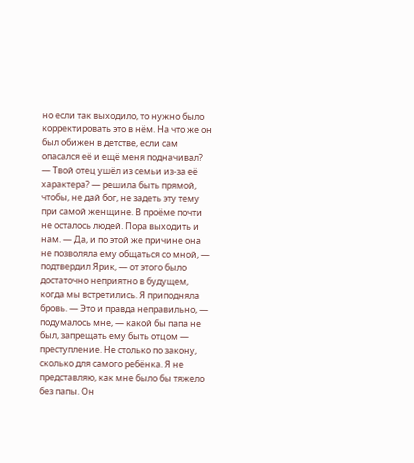но если так выходило, то нужно было корректировать это в нём. На что же он был обижен в детстве, если сам опасался её и ещё меня подначивал? — Твой отец ушёл из семьи из-за её характера? — решила быть прямой, чтобы, не дай бог, не задеть эту тему при самой женщине. В проёме почти не осталось людей. Пора выходить и нам. — Да, и по этой же причине она не позволяла ему общаться со мной, — подтвердил Ярик, — от этого было достаточно неприятно в будущем, когда мы встретились. Я приподняла бровь. — Это и правда неправильно, — подумалось мне, — какой бы папа не был, запрещать ему быть отцом — преступление. Не столько по закону, сколько для самого ребёнка. Я не представляю, как мне было бы тяжело без папы. Он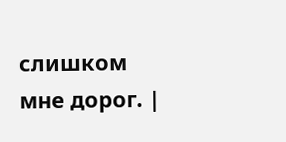слишком мне дорог. |